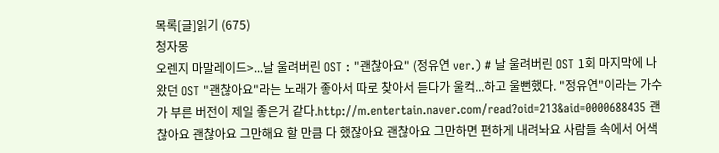목록[글]읽기 (675)
청자몽
오렌지 마말레이드>...날 울려버린 OST : "괜찮아요" (정유연 ver.) # 날 울려버린 OST 1회 마지막에 나왔던 OST "괜찮아요"라는 노래가 좋아서 따로 찾아서 듣다가 울컥...하고 울뻔했다. "정유연"이라는 가수가 부른 버전이 제일 좋은거 같다.http://m.entertain.naver.com/read?oid=213&aid=0000688435 괜찮아요 괜찮아요 그만해요 할 만큼 다 했잖아요 괜찮아요 그만하면 편하게 내려놔요 사람들 속에서 어색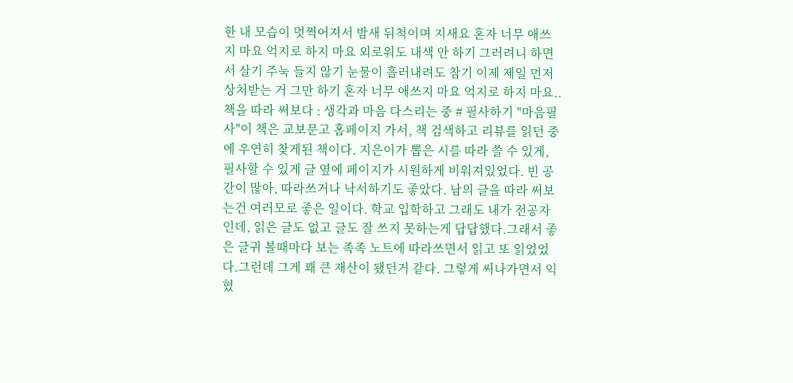한 내 모습이 멋쩍어져서 밤새 뒤척이며 지새요 혼자 너무 애쓰지 마요 억지로 하지 마요 외로워도 내색 안 하기 그러려니 하면서 살기 주눅 들지 않기 눈물이 흘러내려도 참기 이제 제일 먼저 상처받는 거 그만 하기 혼자 너무 애쓰지 마요 억지로 하지 마요..
책을 따라 써보다 : 생각과 마음 다스리는 중 # 필사하기 "마음필사"이 책은 교보문고 홈페이지 가서, 책 검색하고 리뷰를 읽던 중에 우연히 찾게된 책이다. 지은이가 뽑은 시를 따라 쓸 수 있게, 필사할 수 있게 글 옆에 페이지가 시원하게 비워져있었다. 빈 공간이 많아, 따라쓰거나 낙서하기도 좋았다. 남의 글을 따라 써보는건 여러모로 좋은 일이다. 학교 입학하고 그래도 내가 전공자인데, 읽은 글도 없고 글도 잘 쓰지 못하는게 답답했다.그래서 좋은 글귀 볼때마다 보는 족족 노트에 따라쓰면서 읽고 또 읽었었다.그런데 그게 꽤 큰 재산이 됐던거 같다. 그렇게 써나가면서 익혔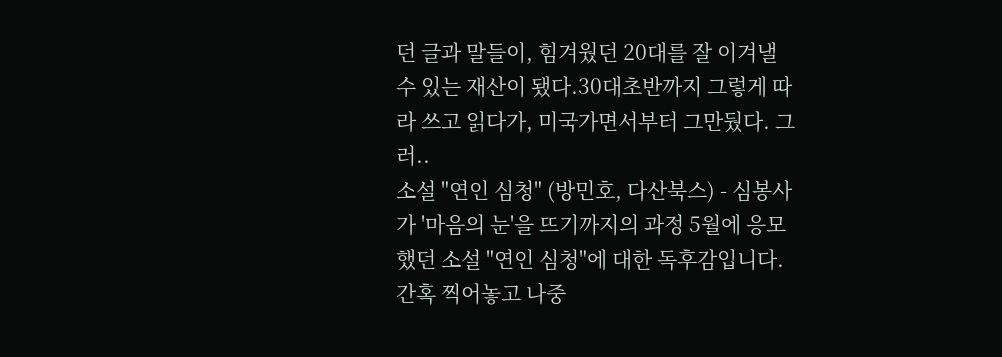던 글과 말들이, 힘겨웠던 20대를 잘 이겨낼 수 있는 재산이 됐다.30대초반까지 그렇게 따라 쓰고 읽다가, 미국가면서부터 그만뒀다. 그러..
소설 "연인 심청" (방민호, 다산북스) - 심봉사가 '마음의 눈'을 뜨기까지의 과정 5월에 응모했던 소설 "연인 심청"에 대한 독후감입니다. 간혹 찍어놓고 나중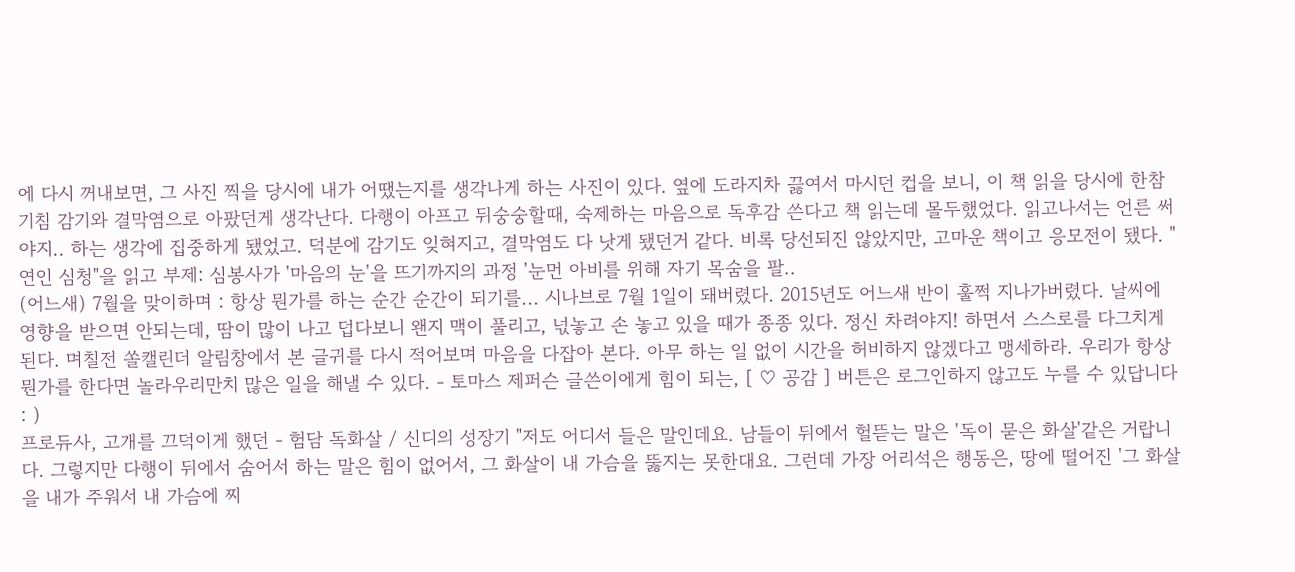에 다시 꺼내보면, 그 사진 찍을 당시에 내가 어땠는지를 생각나게 하는 사진이 있다. 옆에 도라지차 끓여서 마시던 컵을 보니, 이 책 읽을 당시에 한참 기침 감기와 결막염으로 아팠던게 생각난다. 다행이 아프고 뒤숭숭할때, 숙제하는 마음으로 독후감 쓴다고 책 읽는데 몰두했었다. 읽고나서는 언른 써야지.. 하는 생각에 집중하게 됐었고. 덕분에 감기도 잊혀지고, 결막염도 다 낫게 됐던거 같다. 비록 당선되진 않았지만, 고마운 책이고 응모전이 됐다. "연인 심청"을 읽고 부제: 심봉사가 '마음의 눈'을 뜨기까지의 과정 '눈먼 아비를 위해 자기 목숨을 팔..
(어느새) 7월을 맞이하며 : 항상 뭔가를 하는 순간 순간이 되기를... 시나브로 7월 1일이 돼버렸다. 2015년도 어느새 반이 훌쩍 지나가버렸다. 날씨에 영향을 받으면 안되는데, 땀이 많이 나고 덥다보니 왠지 맥이 풀리고, 넋놓고 손 놓고 있을 때가 종종 있다. 정신 차려야지! 하면서 스스로를 다그치게 된다. 며칠전 쏠캘린더 알림창에서 본 글귀를 다시 적어보며 마음을 다잡아 본다. 아무 하는 일 없이 시간을 허비하지 않겠다고 맹세하라. 우리가 항상 뭔가를 한다면 놀라우리만치 많은 일을 해낼 수 있다. - 토마스 제퍼슨 글쓴이에게 힘이 되는, [ ♡ 공감 ] 버튼은 로그인하지 않고도 누를 수 있답니다 : )
프로듀사, 고개를 끄덕이게 했던 - 험담 독화살 / 신디의 성장기 "저도 어디서 들은 말인데요. 남들이 뒤에서 헐뜯는 말은 '독이 묻은 화살'같은 거랍니다. 그렇지만 다행이 뒤에서 숨어서 하는 말은 힘이 없어서, 그 화살이 내 가슴을 뚫지는 못한대요. 그런데 가장 어리석은 행동은, 땅에 떨어진 '그 화살을 내가 주워서 내 가슴에 찌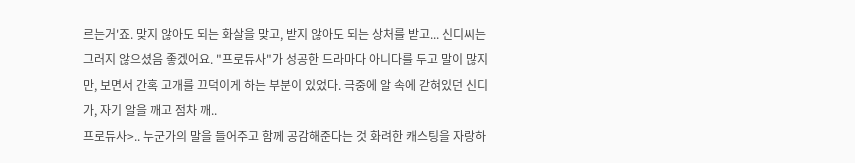르는거'죠. 맞지 않아도 되는 화살을 맞고, 받지 않아도 되는 상처를 받고... 신디씨는 그러지 않으셨음 좋겠어요. "프로듀사"가 성공한 드라마다 아니다를 두고 말이 많지만, 보면서 간혹 고개를 끄덕이게 하는 부분이 있었다. 극중에 알 속에 갇혀있던 신디가, 자기 알을 깨고 점차 깨..
프로듀사>.. 누군가의 말을 들어주고 함께 공감해준다는 것 화려한 캐스팅을 자랑하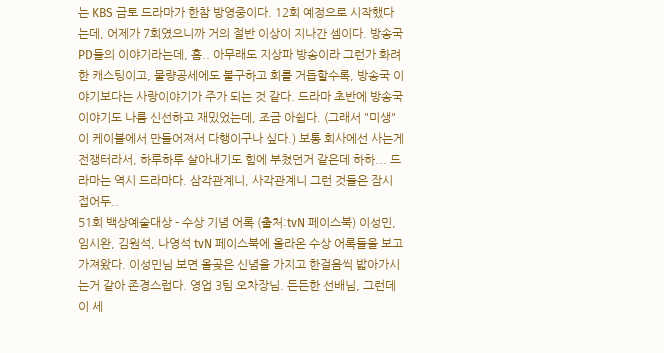는 KBS 금토 드라마가 한참 방영중이다. 12회 예정으로 시작했다는데, 어제가 7회였으니까 거의 절반 이상이 지나간 셈이다. 방송국 PD들의 이야기라는데, 흠.. 아무래도 지상파 방송이라 그런가 화려한 캐스팅이고, 물량공세에도 불구하고 회를 거듭할수록, 방송국 이야기보다는 사랑이야기가 주가 되는 것 같다. 드라마 초반에 방송국 이야기도 나름 신선하고 재밌었는데, 조금 아쉽다. (그래서 "미생"이 케이블에서 만들어져서 다행이구나 싶다.) 보통 회사에선 사는게 전쟁터라서, 하루하루 살아내기도 힘에 부쳤던거 같은데 하하... 드라마는 역시 드라마다. 삼각관계니, 사각관계니 그런 것들은 잠시 접어두..
51회 백상예술대상 - 수상 기념 어록 (출처:tvN 페이스북) 이성민, 임시완, 김원석, 나영석 tvN 페이스북에 올라온 수상 어록들을 보고 가져왔다. 이성민님 보면 올곶은 신념을 가지고 한걸음씩 밟아가시는거 같아 존경스럽다. 영업 3팀 오차장님. 든든한 선배님, 그런데 이 세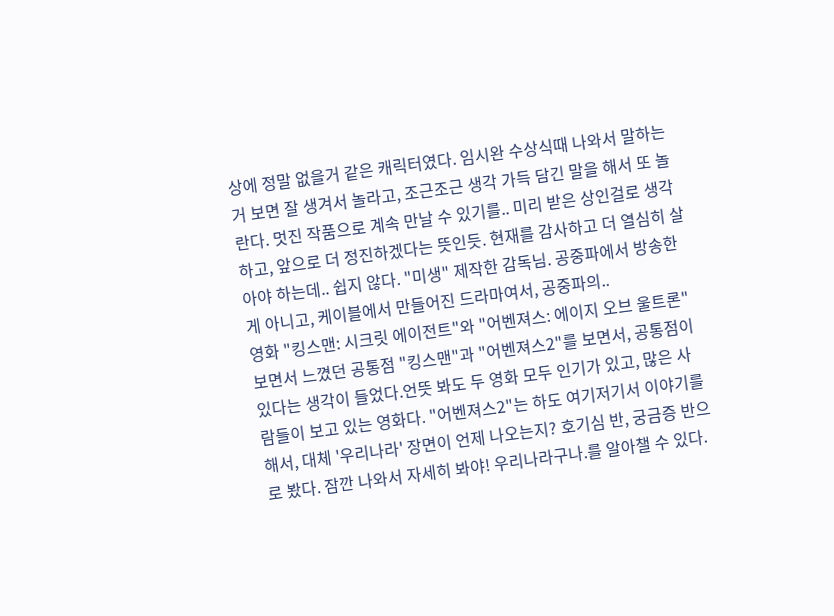상에 정말 없을거 같은 캐릭터였다. 임시완 수상식때 나와서 말하는거 보면 잘 생겨서 놀라고, 조근조근 생각 가득 담긴 말을 해서 또 놀란다. 멋진 작품으로 계속 만날 수 있기를.. 미리 받은 상인걸로 생각하고, 앞으로 더 정진하겠다는 뜻인듯. 현재를 감사하고 더 열심히 살아야 하는데.. 쉽지 않다. "미생" 제작한 감독님. 공중파에서 방송한게 아니고, 케이블에서 만들어진 드라마여서, 공중파의..
영화 "킹스맨: 시크릿 에이전트"와 "어벤져스: 에이지 오브 울트론" 보면서 느꼈던 공통점 "킹스맨"과 "어벤져스2"를 보면서, 공통점이 있다는 생각이 들었다.언뜻 봐도 두 영화 모두 인기가 있고, 많은 사람들이 보고 있는 영화다. "어벤져스2"는 하도 여기저기서 이야기를 해서, 대체 '우리나라' 장면이 언제 나오는지? 호기심 반, 궁금증 반으로 봤다. 잠깐 나와서 자세히 봐야! 우리나라구나.를 알아챌 수 있다.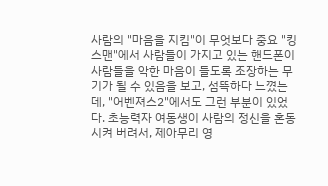사람의 "마음을 지킴"이 무엇보다 중요 "킹스맨"에서 사람들이 가지고 있는 핸드폰이 사람들을 악한 마음이 들도록 조장하는 무기가 될 수 있음을 보고, 섬뜩하다 느꼈는데, "어벤져스2"에서도 그런 부분이 있었다. 초능력자 여동생이 사람의 정신을 혼동시켜 버려서, 제아무리 영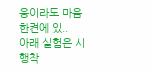웅이라도 마음 한켠에 있..
아래 실험은 시행착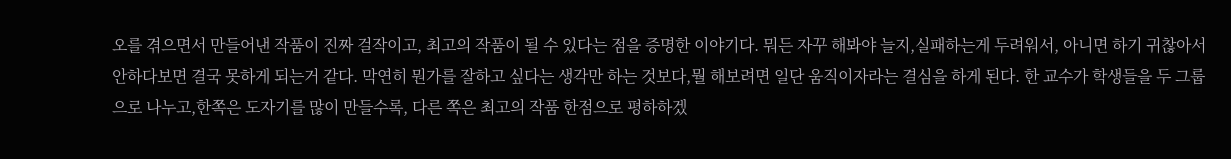오를 겪으면서 만들어낸 작품이 진짜 걸작이고, 최고의 작품이 될 수 있다는 점을 증명한 이야기다. 뭐든 자꾸 해봐야 늘지,실패하는게 두려워서, 아니면 하기 귀찮아서 안하다보면 결국 못하게 되는거 같다. 막연히 뭔가를 잘하고 싶다는 생각만 하는 것보다,뭘 해보려면 일단 움직이자라는 결심을 하게 된다. 한 교수가 학생들을 두 그룹으로 나누고,한쪽은 도자기를 많이 만들수록, 다른 쪽은 최고의 작품 한점으로 평하하겠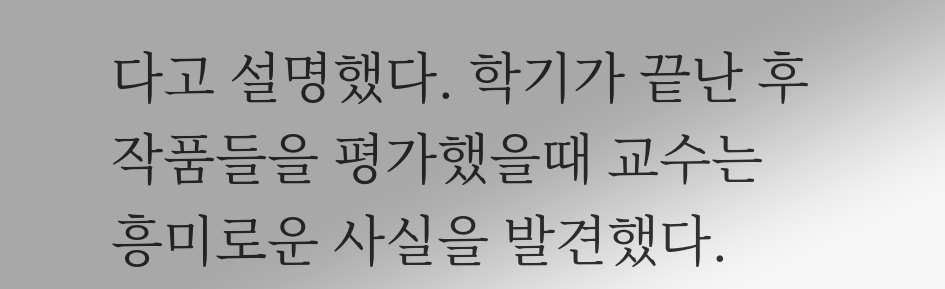다고 설명했다. 학기가 끝난 후 작품들을 평가했을때 교수는 흥미로운 사실을 발견했다.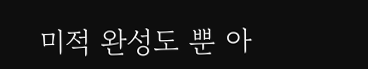미적 완성도 뿐 아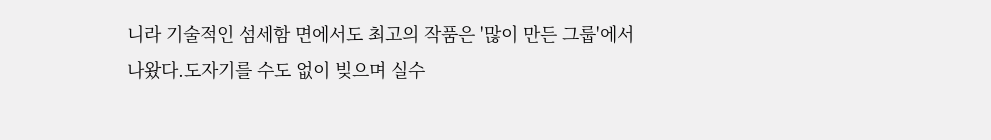니라 기술적인 섬세함 면에서도 최고의 작품은 '많이 만든 그룹'에서 나왔다.도자기를 수도 없이 빚으며 실수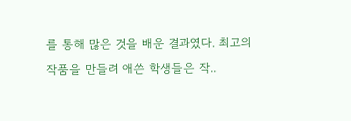를 통해 많은 것을 배운 결과였다. 최고의 작품을 만들려 애쓴 학생들은 작..